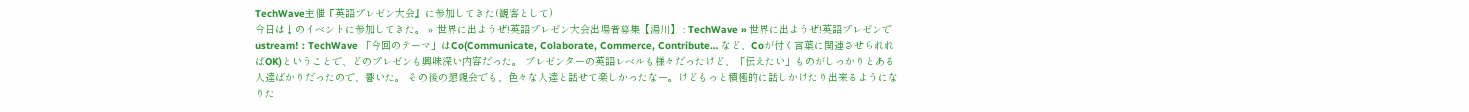TechWave主催『英語プレゼン大会』に参加してきた(観客として)
今日は↓のイベントに参加してきた。 » 世界に出ようぜ!英語プレゼン大会出場者募集【湯川】 : TechWave » 世界に出ようぜ!英語プレゼンでustream! : TechWave 「今回のテーマ」はCo(Communicate, Colaborate, Commerce, Contribute… など、Coが付く言葉に関連させられればOK)ということで、どのプレゼンも興味深い内容だった。 プレゼンターの英語レベルも様々だったけど、「伝えたい」ものがしっかりとある人達ばかりだったので、響いた。 その後の懇親会でも、色々な人達と話せて楽しかったなー。けどもっと積極的に話しかけたり出来るようになりた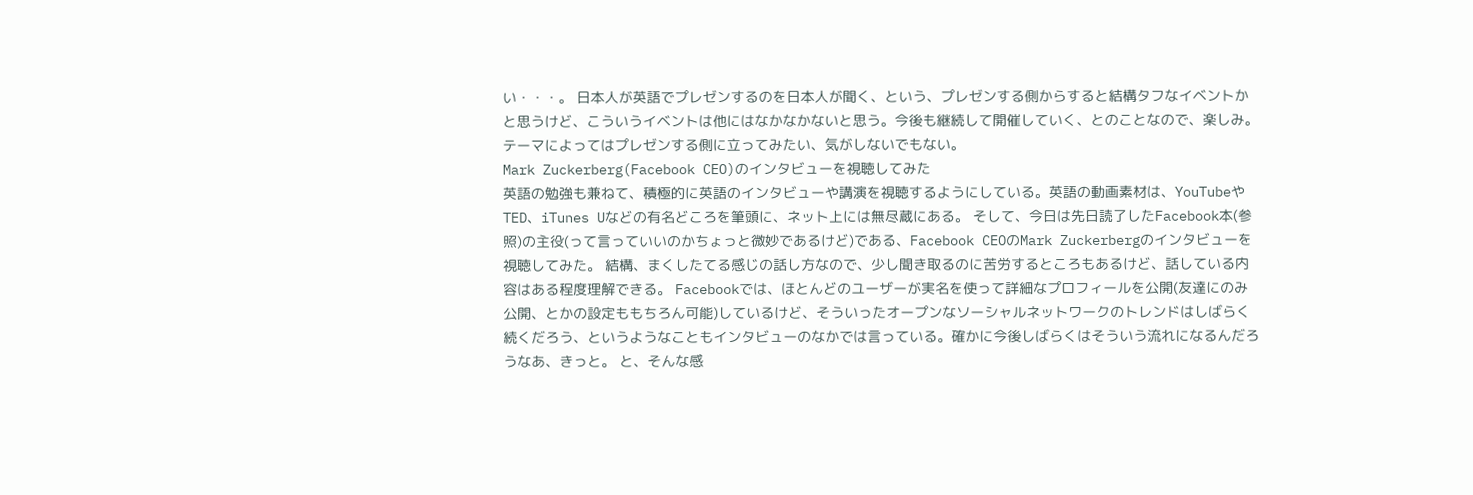い・・・。 日本人が英語でプレゼンするのを日本人が聞く、という、プレゼンする側からすると結構タフなイベントかと思うけど、こういうイベントは他にはなかなかないと思う。今後も継続して開催していく、とのことなので、楽しみ。テーマによってはプレゼンする側に立ってみたい、気がしないでもない。
Mark Zuckerberg(Facebook CEO)のインタビューを視聴してみた
英語の勉強も兼ねて、積極的に英語のインタビューや講演を視聴するようにしている。英語の動画素材は、YouTubeやTED、iTunes Uなどの有名どころを筆頭に、ネット上には無尽蔵にある。 そして、今日は先日読了したFacebook本(参照)の主役(って言っていいのかちょっと微妙であるけど)である、Facebook CEOのMark Zuckerbergのインタビューを視聴してみた。 結構、まくしたてる感じの話し方なので、少し聞き取るのに苦労するところもあるけど、話している内容はある程度理解できる。 Facebookでは、ほとんどのユーザーが実名を使って詳細なプロフィールを公開(友達にのみ公開、とかの設定ももちろん可能)しているけど、そういったオープンなソーシャルネットワークのトレンドはしばらく続くだろう、というようなこともインタビューのなかでは言っている。確かに今後しばらくはそういう流れになるんだろうなあ、きっと。 と、そんな感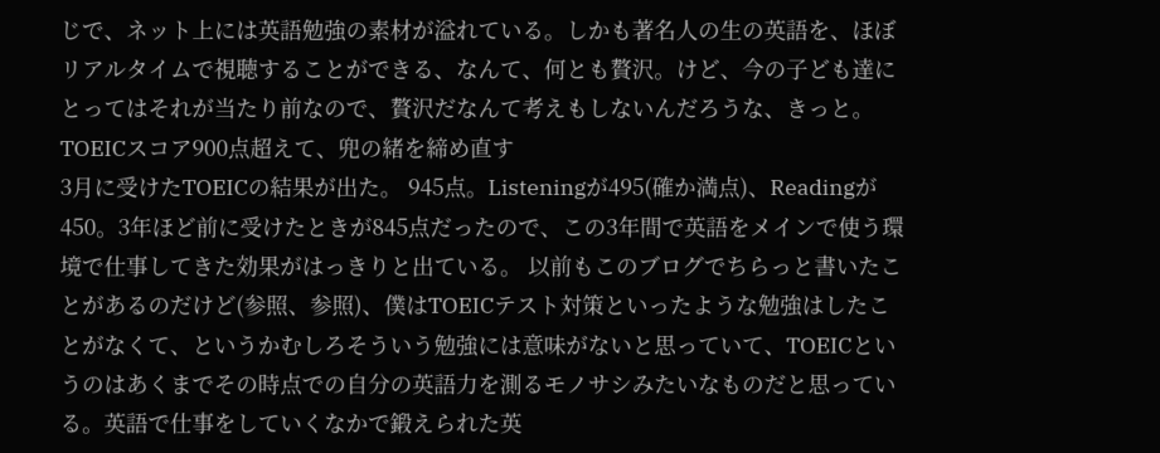じで、ネット上には英語勉強の素材が溢れている。しかも著名人の生の英語を、ほぼリアルタイムで視聴することができる、なんて、何とも贅沢。けど、今の子ども達にとってはそれが当たり前なので、贅沢だなんて考えもしないんだろうな、きっと。
TOEICスコア900点超えて、兜の緒を締め直す
3月に受けたTOEICの結果が出た。 945点。Listeningが495(確か満点)、Readingが450。3年ほど前に受けたときが845点だったので、この3年間で英語をメインで使う環境で仕事してきた効果がはっきりと出ている。 以前もこのブログでちらっと書いたことがあるのだけど(参照、参照)、僕はTOEICテスト対策といったような勉強はしたことがなくて、というかむしろそういう勉強には意味がないと思っていて、TOEICというのはあくまでその時点での自分の英語力を測るモノサシみたいなものだと思っている。英語で仕事をしていくなかで鍛えられた英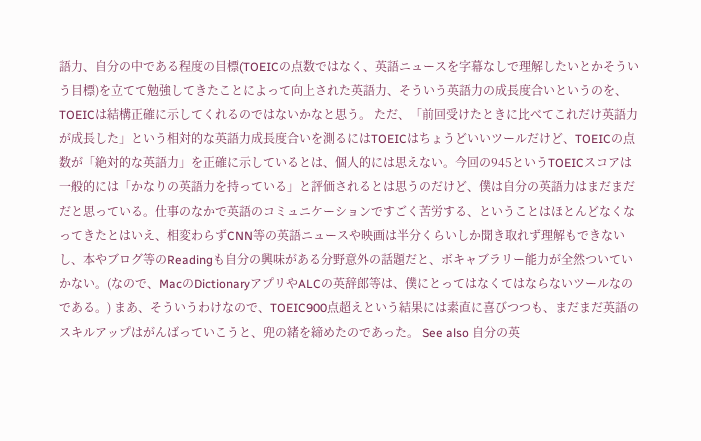語力、自分の中である程度の目標(TOEICの点数ではなく、英語ニュースを字幕なしで理解したいとかそういう目標)を立てて勉強してきたことによって向上された英語力、そういう英語力の成長度合いというのを、TOEICは結構正確に示してくれるのではないかなと思う。 ただ、「前回受けたときに比べてこれだけ英語力が成長した」という相対的な英語力成長度合いを測るにはTOEICはちょうどいいツールだけど、TOEICの点数が「絶対的な英語力」を正確に示しているとは、個人的には思えない。今回の945というTOEICスコアは一般的には「かなりの英語力を持っている」と評価されるとは思うのだけど、僕は自分の英語力はまだまだだと思っている。仕事のなかで英語のコミュニケーションですごく苦労する、ということはほとんどなくなってきたとはいえ、相変わらずCNN等の英語ニュースや映画は半分くらいしか聞き取れず理解もできないし、本やブログ等のReadingも自分の興味がある分野意外の話題だと、ボキャブラリー能力が全然ついていかない。(なので、MacのDictionaryアプリやALCの英辞郎等は、僕にとってはなくてはならないツールなのである。) まあ、そういうわけなので、TOEIC900点超えという結果には素直に喜びつつも、まだまだ英語のスキルアップはがんばっていこうと、兜の緒を締めたのであった。 See also 自分の英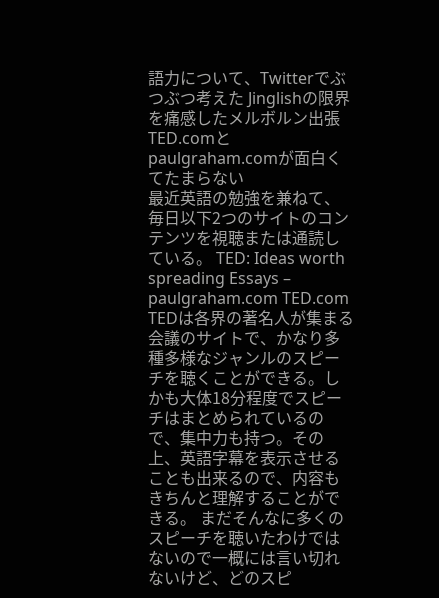語力について、Twitterでぶつぶつ考えた Jinglishの限界を痛感したメルボルン出張
TED.comとpaulgraham.comが面白くてたまらない
最近英語の勉強を兼ねて、毎日以下2つのサイトのコンテンツを視聴または通読している。 TED: Ideas worth spreading Essays – paulgraham.com TED.com TEDは各界の著名人が集まる会議のサイトで、かなり多種多様なジャンルのスピーチを聴くことができる。しかも大体18分程度でスピーチはまとめられているので、集中力も持つ。その上、英語字幕を表示させることも出来るので、内容もきちんと理解することができる。 まだそんなに多くのスピーチを聴いたわけではないので一概には言い切れないけど、どのスピ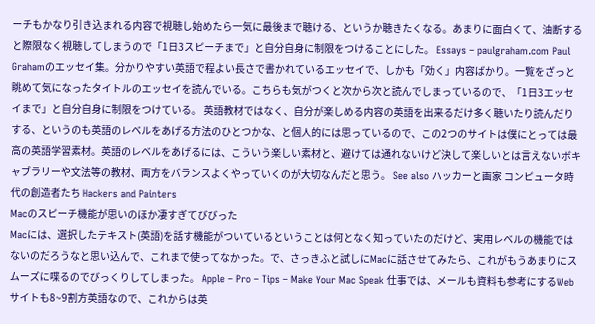ーチもかなり引き込まれる内容で視聴し始めたら一気に最後まで聴ける、というか聴きたくなる。あまりに面白くて、油断すると際限なく視聴してしまうので「1日3スピーチまで」と自分自身に制限をつけることにした。 Essays – paulgraham.com Paul Grahamのエッセイ集。分かりやすい英語で程よい長さで書かれているエッセイで、しかも「効く」内容ばかり。一覧をざっと眺めて気になったタイトルのエッセイを読んでいる。こちらも気がつくと次から次と読んでしまっているので、「1日3エッセイまで」と自分自身に制限をつけている。 英語教材ではなく、自分が楽しめる内容の英語を出来るだけ多く聴いたり読んだりする、というのも英語のレベルをあげる方法のひとつかな、と個人的には思っているので、この2つのサイトは僕にとっては最高の英語学習素材。英語のレベルをあげるには、こういう楽しい素材と、避けては通れないけど決して楽しいとは言えないボキャブラリーや文法等の教材、両方をバランスよくやっていくのが大切なんだと思う。 See also ハッカーと画家 コンピュータ時代の創造者たち Hackers and Painters
Macのスピーチ機能が思いのほか凄すぎてびびった
Macには、選択したテキスト(英語)を話す機能がついているということは何となく知っていたのだけど、実用レベルの機能ではないのだろうなと思い込んで、これまで使ってなかった。で、さっきふと試しにMacに話させてみたら、これがもうあまりにスムーズに喋るのでびっくりしてしまった。 Apple – Pro – Tips – Make Your Mac Speak 仕事では、メールも資料も参考にするWebサイトも8~9割方英語なので、これからは英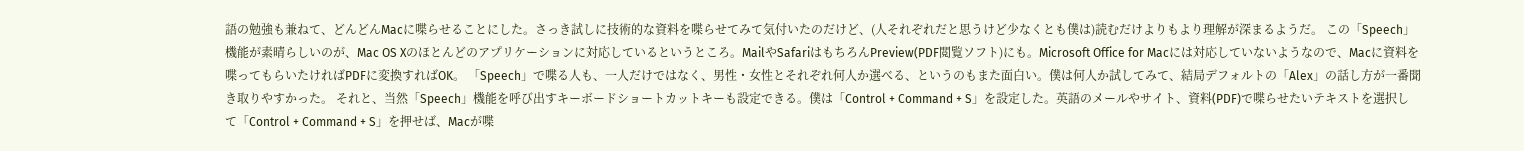語の勉強も兼ねて、どんどんMacに喋らせることにした。さっき試しに技術的な資料を喋らせてみて気付いたのだけど、(人それぞれだと思うけど少なくとも僕は)読むだけよりもより理解が深まるようだ。 この「Speech」機能が素晴らしいのが、Mac OS Xのほとんどのアプリケーションに対応しているというところ。MailやSafariはもちろんPreview(PDF閲覧ソフト)にも。Microsoft Office for Macには対応していないようなので、Macに資料を喋ってもらいたければPDFに変換すればOK。 「Speech」で喋る人も、一人だけではなく、男性・女性とそれぞれ何人か選べる、というのもまた面白い。僕は何人か試してみて、結局デフォルトの「Alex」の話し方が一番聞き取りやすかった。 それと、当然「Speech」機能を呼び出すキーボードショートカットキーも設定できる。僕は「Control + Command + S」を設定した。英語のメールやサイト、資料(PDF)で喋らせたいテキストを選択して「Control + Command + S」を押せば、Macが喋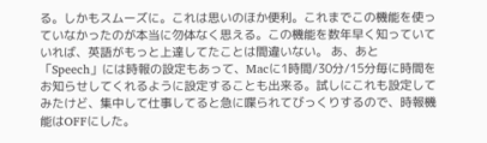る。しかもスムーズに。これは思いのほか便利。これまでこの機能を使っていなかったのが本当に勿体なく思える。この機能を数年早く知っていていれば、英語がもっと上達してたことは間違いない。 あ、あと「Speech」には時報の設定もあって、Macに1時間/30分/15分毎に時間をお知らせしてくれるように設定することも出来る。試しにこれも設定してみたけど、集中して仕事してると急に喋られてびっくりするので、時報機能はOFFにした。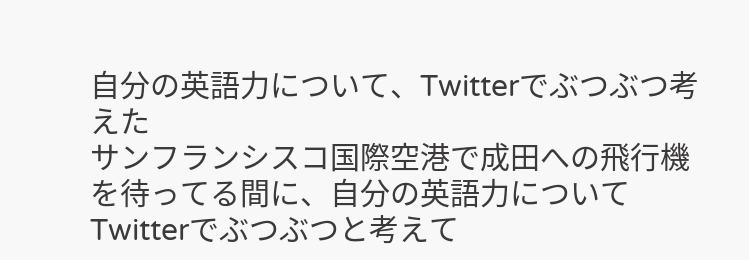自分の英語力について、Twitterでぶつぶつ考えた
サンフランシスコ国際空港で成田への飛行機を待ってる間に、自分の英語力についてTwitterでぶつぶつと考えて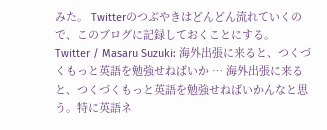みた。 Twitterのつぶやきはどんどん流れていくので、このブログに記録しておくことにする。 Twitter / Masaru Suzuki: 海外出張に来ると、つくづくもっと英語を勉強せねばいか … 海外出張に来ると、つくづくもっと英語を勉強せねばいかんなと思う。特に英語ネ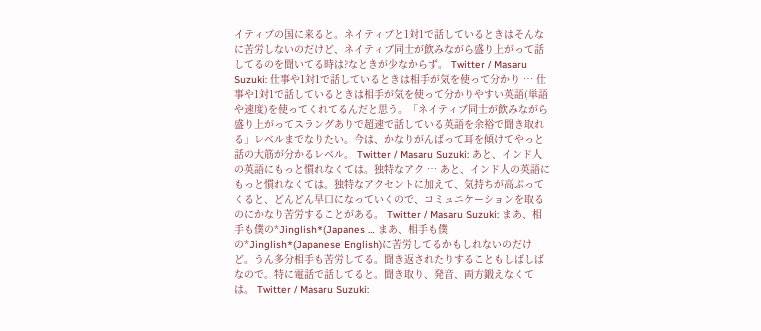イティブの国に来ると。ネイティブと1対1で話しているときはそんなに苦労しないのだけど、ネイティブ同士が飲みながら盛り上がって話してるのを聞いてる時は?なときが少なからず。 Twitter / Masaru Suzuki: 仕事や1対1で話しているときは相手が気を使って分かり … 仕事や1対1で話しているときは相手が気を使って分かりやすい英語(単語や速度)を使ってくれてるんだと思う。「ネイティブ同士が飲みながら盛り上がってスラングありで超速で話している英語を余裕で聞き取れる」レベルまでなりたい。今は、かなりがんばって耳を傾けてやっと話の大筋が分かるレベル。 Twitter / Masaru Suzuki: あと、インド人の英語にもっと慣れなくては。独特なアク … あと、インド人の英語にもっと慣れなくては。独特なアクセントに加えて、気持ちが高ぶってくると、どんどん早口になっていくので、コミュニケーションを取るのにかなり苦労することがある。 Twitter / Masaru Suzuki: まあ、相手も僕の*Jinglish*(Japanes … まあ、相手も僕の*Jinglish*(Japanese English)に苦労してるかもしれないのだけど。うん多分相手も苦労してる。聞き返されたりすることもしばしばなので。特に電話で話してると。聞き取り、発音、両方鍛えなくては。 Twitter / Masaru Suzuki: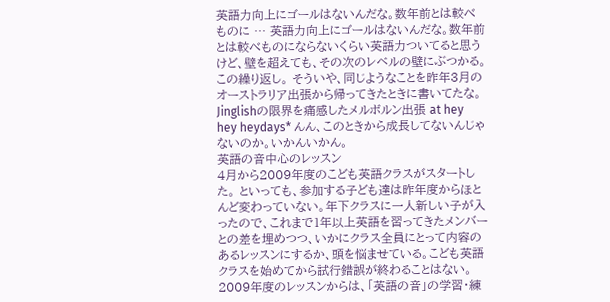英語力向上にゴールはないんだな。数年前とは較べものに … 英語力向上にゴールはないんだな。数年前とは較べものにならないくらい英語力ついてると思うけど、壁を超えても、その次のレベルの壁にぶつかる。この繰り返し。 そういや、同じようなことを昨年3月のオーストラリア出張から帰ってきたときに書いてたな。 Jinglishの限界を痛感したメルボルン出張 at hey hey heydays* んん、このときから成長してないんじゃないのか。いかんいかん。
英語の音中心のレッスン
4月から2009年度のこども英語クラスがスタートした。 といっても、参加する子ども達は昨年度からほとんど変わっていない。年下クラスに一人新しい子が入ったので、これまで1年以上英語を習ってきたメンバーとの差を埋めつつ、いかにクラス全員にとって内容のあるレッスンにするか、頭を悩ませている。こども英語クラスを始めてから試行錯誤が終わることはない。 2009年度のレッスンからは、「英語の音」の学習・練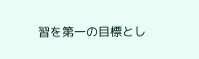習を第一の目標とし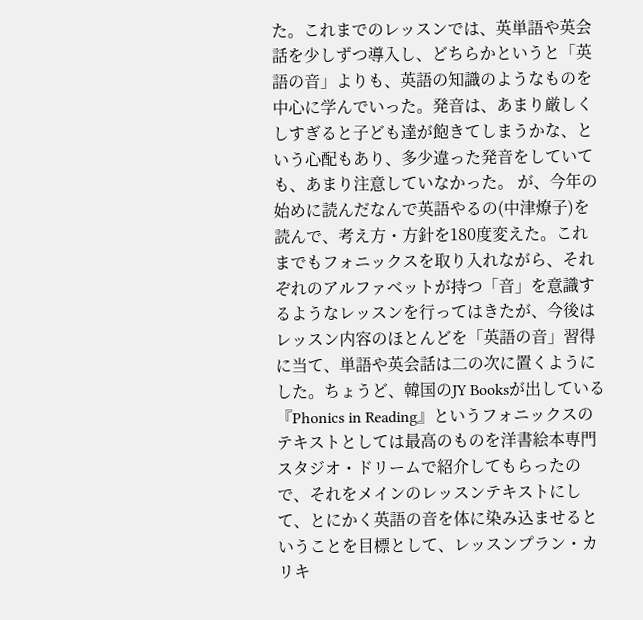た。これまでのレッスンでは、英単語や英会話を少しずつ導入し、どちらかというと「英語の音」よりも、英語の知識のようなものを中心に学んでいった。発音は、あまり厳しくしすぎると子ども達が飽きてしまうかな、という心配もあり、多少違った発音をしていても、あまり注意していなかった。 が、今年の始めに読んだなんで英語やるの(中津燎子)を読んで、考え方・方針を180度変えた。これまでもフォニックスを取り入れながら、それぞれのアルファベットが持つ「音」を意識するようなレッスンを行ってはきたが、今後はレッスン内容のほとんどを「英語の音」習得に当て、単語や英会話は二の次に置くようにした。ちょうど、韓国のJY Booksが出している『Phonics in Reading』というフォニックスのテキストとしては最高のものを洋書絵本専門 スタジオ・ドリームで紹介してもらったので、それをメインのレッスンテキストにして、とにかく英語の音を体に染み込ませるということを目標として、レッスンプラン・カリキ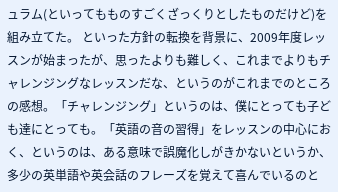ュラム(といってもものすごくざっくりとしたものだけど)を組み立てた。 といった方針の転換を背景に、2009年度レッスンが始まったが、思ったよりも難しく、これまでよりもチャレンジングなレッスンだな、というのがこれまでのところの感想。「チャレンジング」というのは、僕にとっても子ども達にとっても。「英語の音の習得」をレッスンの中心におく、というのは、ある意味で誤魔化しがきかないというか、多少の英単語や英会話のフレーズを覚えて喜んでいるのと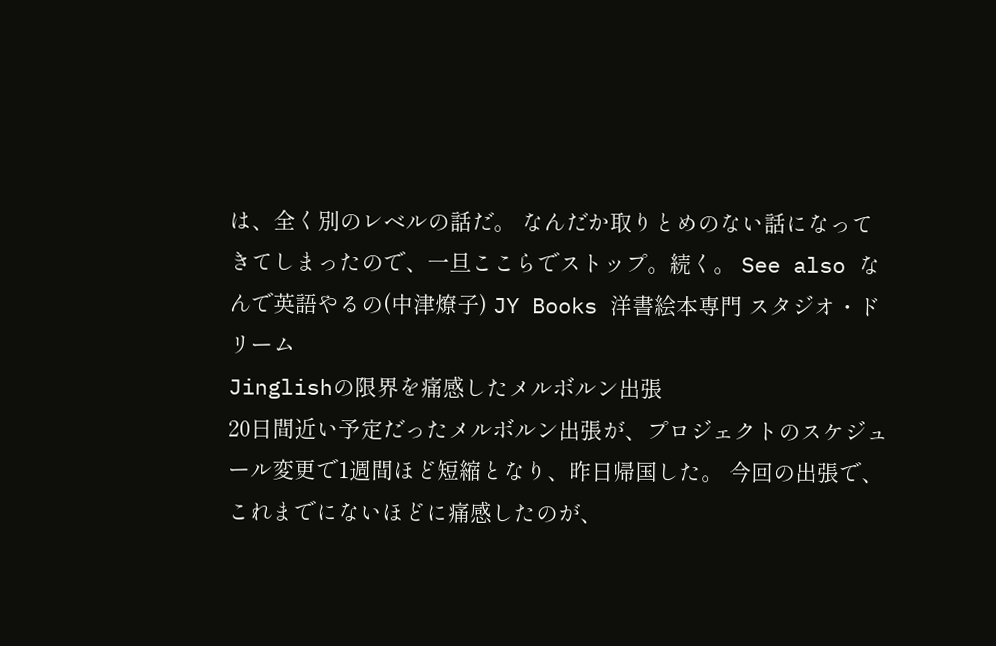は、全く別のレベルの話だ。 なんだか取りとめのない話になってきてしまったので、一旦ここらでストップ。続く。 See also なんで英語やるの(中津燎子) JY Books 洋書絵本専門 スタジオ・ドリーム
Jinglishの限界を痛感したメルボルン出張
20日間近い予定だったメルボルン出張が、プロジェクトのスケジュール変更で1週間ほど短縮となり、昨日帰国した。 今回の出張で、これまでにないほどに痛感したのが、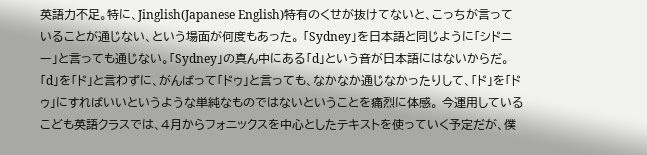英語力不足。特に、Jinglish(Japanese English)特有のくせが抜けてないと、こっちが言っていることが通じない、という場面が何度もあった。 「Sydney」を日本語と同じように「シドニー」と言っても通じない。「Sydney」の真ん中にある「d」という音が日本語にはないからだ。「d」を「ド」と言わずに、がんばって「ドゥ」と言っても、なかなか通じなかったりして、「ド」を「ドゥ」にすればいいというような単純なものではないということを痛烈に体感。 今運用しているこども英語クラスでは、4月からフォニックスを中心としたテキストを使っていく予定だが、僕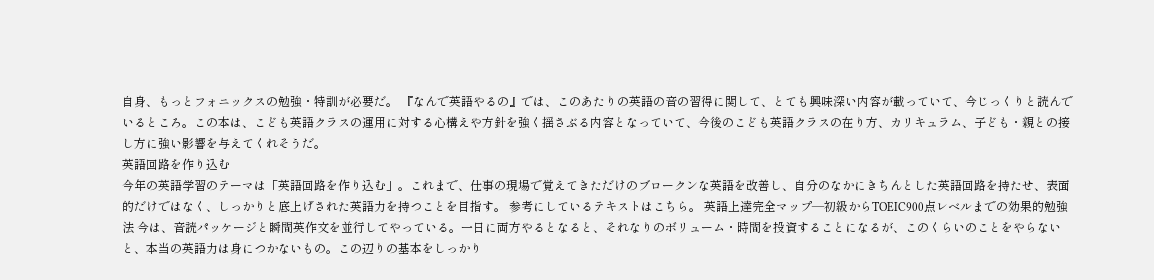自身、もっとフォニックスの勉強・特訓が必要だ。 『なんで英語やるの』では、このあたりの英語の音の習得に関して、とても興味深い内容が載っていて、今じっくりと読んでいるところ。この本は、こども英語クラスの運用に対する心構えや方針を強く揺さぶる内容となっていて、今後のこども英語クラスの在り方、カリキュラム、子ども・親との接し方に強い影響を与えてくれそうだ。
英語回路を作り込む
今年の英語学習のテーマは「英語回路を作り込む」。これまで、仕事の現場で覚えてきただけのブロークンな英語を改善し、自分のなかにきちんとした英語回路を持たせ、表面的だけではなく、しっかりと底上げされた英語力を持つことを目指す。 参考にしているテキストはこちら。 英語上達完全マップ―初級からTOEIC900点レベルまでの効果的勉強法 今は、音読パッケージと瞬間英作文を並行してやっている。一日に両方やるとなると、それなりのボリューム・時間を投資することになるが、このくらいのことをやらないと、本当の英語力は身につかないもの。この辺りの基本をしっかり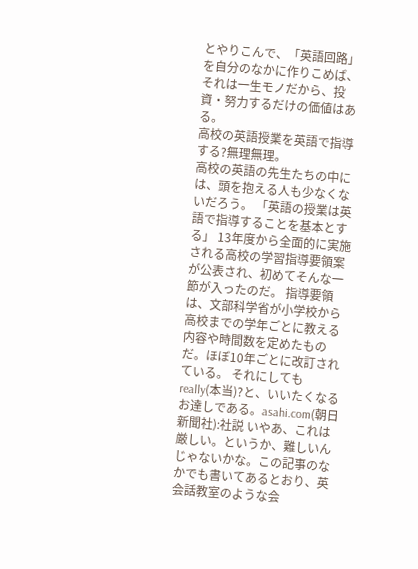とやりこんで、「英語回路」を自分のなかに作りこめば、それは一生モノだから、投資・努力するだけの価値はある。
高校の英語授業を英語で指導する?無理無理。
高校の英語の先生たちの中には、頭を抱える人も少なくないだろう。 「英語の授業は英語で指導することを基本とする」 13年度から全面的に実施される高校の学習指導要領案が公表され、初めてそんな一節が入ったのだ。 指導要領は、文部科学省が小学校から高校までの学年ごとに教える内容や時間数を定めたものだ。ほぼ10年ごとに改訂されている。 それにしてもreally(本当)?と、いいたくなるお達しである。asahi.com(朝日新聞社):社説 いやあ、これは厳しい。というか、難しいんじゃないかな。この記事のなかでも書いてあるとおり、英会話教室のような会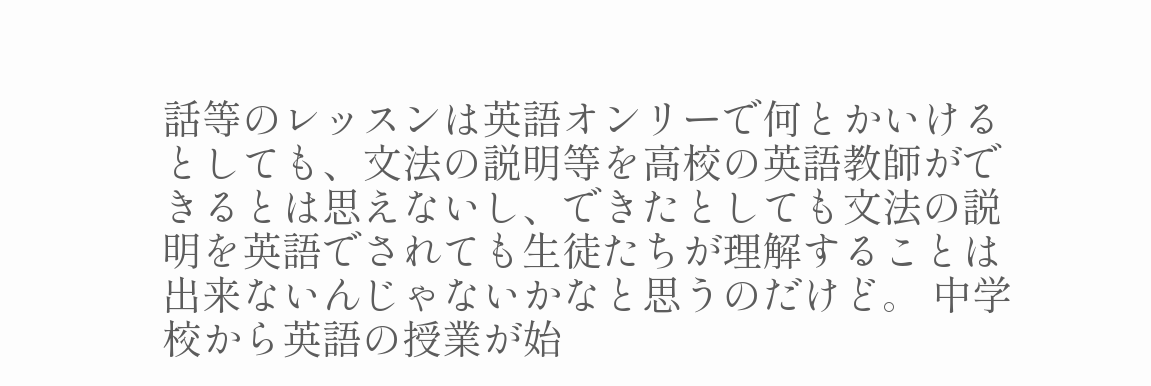話等のレッスンは英語オンリーで何とかいけるとしても、文法の説明等を高校の英語教師ができるとは思えないし、できたとしても文法の説明を英語でされても生徒たちが理解することは出来ないんじゃないかなと思うのだけど。 中学校から英語の授業が始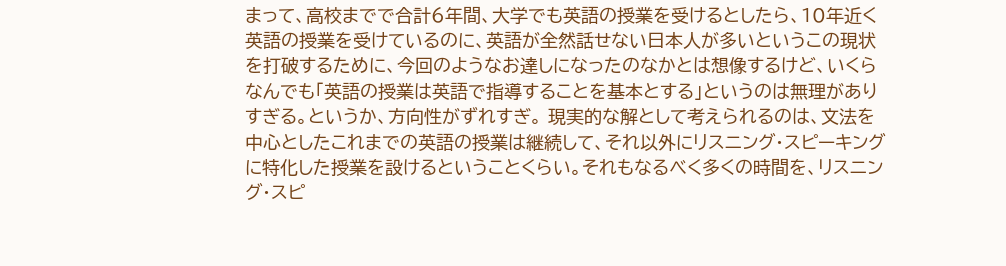まって、高校までで合計6年間、大学でも英語の授業を受けるとしたら、10年近く英語の授業を受けているのに、英語が全然話せない日本人が多いというこの現状を打破するために、今回のようなお達しになったのなかとは想像するけど、いくらなんでも「英語の授業は英語で指導することを基本とする」というのは無理がありすぎる。というか、方向性がずれすぎ。 現実的な解として考えられるのは、文法を中心としたこれまでの英語の授業は継続して、それ以外にリスニング・スピーキングに特化した授業を設けるということくらい。それもなるべく多くの時間を、リスニング・スピ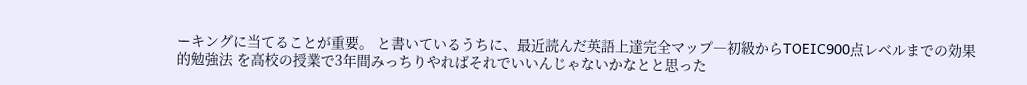ーキングに当てることが重要。 と書いているうちに、最近読んだ英語上達完全マップ―初級からTOEIC900点レベルまでの効果的勉強法 を高校の授業で3年間みっちりやればそれでいいんじゃないかなとと思った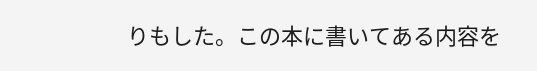りもした。この本に書いてある内容を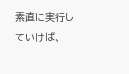素直に実行していけば、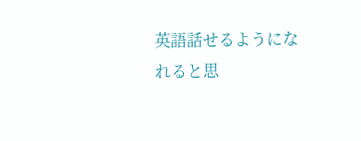英語話せるようになれると思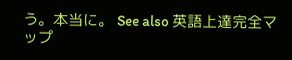う。本当に。 See also 英語上達完全マップ